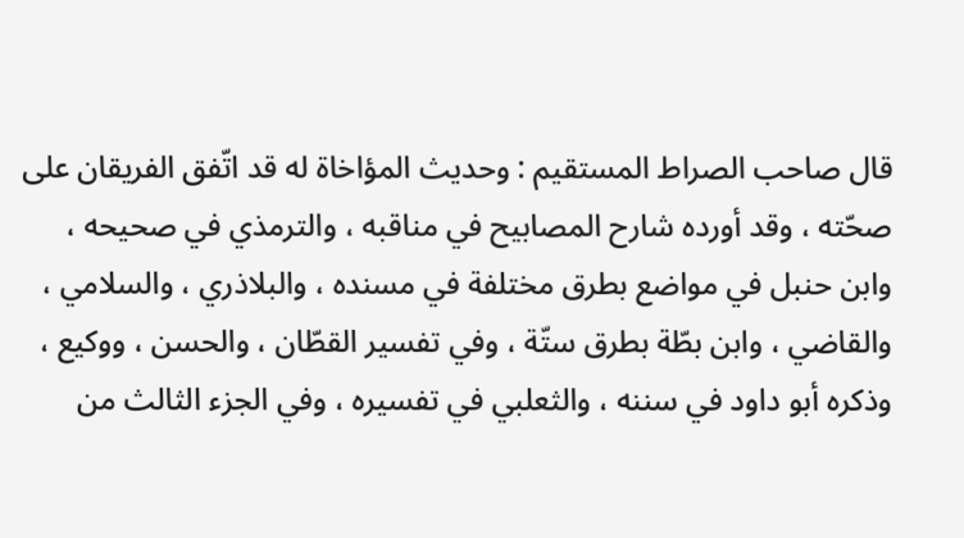قال صاحب الصراط المستقيم : وحديث المؤاخاة له قد اتّفق الفريقان على صحّته ، وقد أورده شارح المصابيح في مناقبه ، والترمذي في صحيحه ، وابن حنبل في مواضع بطرق مختلفة في مسنده ، والبلاذري ، والسلامي ، والقاضي ، وابن بطّة بطرق ستّة ، وفي تفسير القطّان ، والحسن ، ووكيع ، وذكره أبو داود في سننه ، والثعلبي في تفسيره ، وفي الجزء الثالث من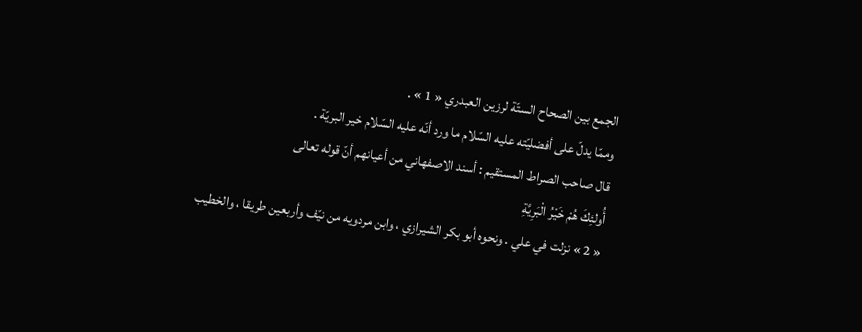الجمع بين الصحاح الستّة لرزين العبدري « 1 » .
وممّا يدلّ على أفضليّته عليه السّلام ما ورد أنّه عليه السّلام خير البريّة .
قال صاحب الصراط المستقيم : أسند الاصفهاني من أعيانهم أنّ قوله تعالى
أُولئِكَ هُمْ خَيْرُ الْبَرِيَّةِ
« 2 » نزلت في علي . ونحوه أبو بكر الشيرازي ، وابن مردويه من نيّف وأربعين طريقا ، والخطيب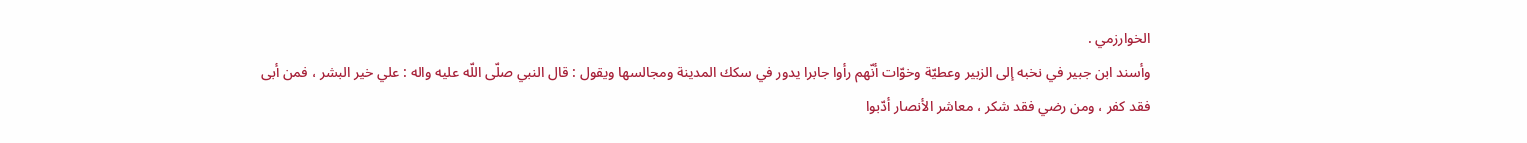الخوارزمي .
وأسند ابن جبير في نخبه إلى الزبير وعطيّة وخوّات أنّهم رأوا جابرا يدور في سكك المدينة ومجالسها ويقول : قال النبي صلّى اللّه عليه واله : علي خير البشر ، فمن أبى فقد كفر ، ومن رضي فقد شكر ، معاشر الأنصار أدّبوا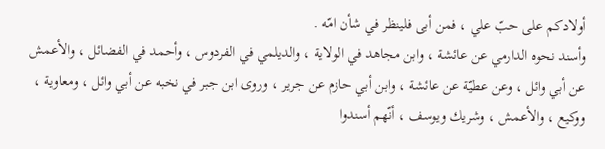أولادكم على حبّ علي ، فمن أبى فلينظر في شأن امّه .
وأسند نحوه الدارمي عن عائشة ، وابن مجاهد في الولاية ، والديلمي في الفردوس ، وأحمد في الفضائل ، والأعمش عن أبي وائل ، وعن عطيّة عن عائشة ، وابن أبي حازم عن جرير ، وروى ابن جبر في نخبه عن أبي وائل ، ومعاوية ، ووكيع ، والأعمش ، وشريك ويوسف ، أنّهم أسندوا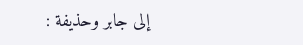إلى جابر وحذيفة :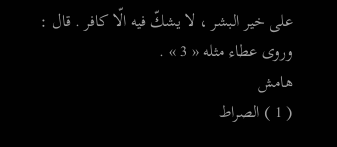على خير البشر ، لا يشكّ فيه الّا كافر . قال : وروى عطاء مثله « 3 » .
هامش
( 1 ) الصراط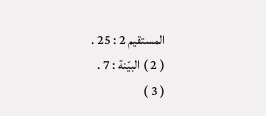المستقيم 2 : 25 .
( 2 ) البيّنة : 7 .
( 3 )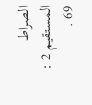الصراط المستقيم 2 : 69 .